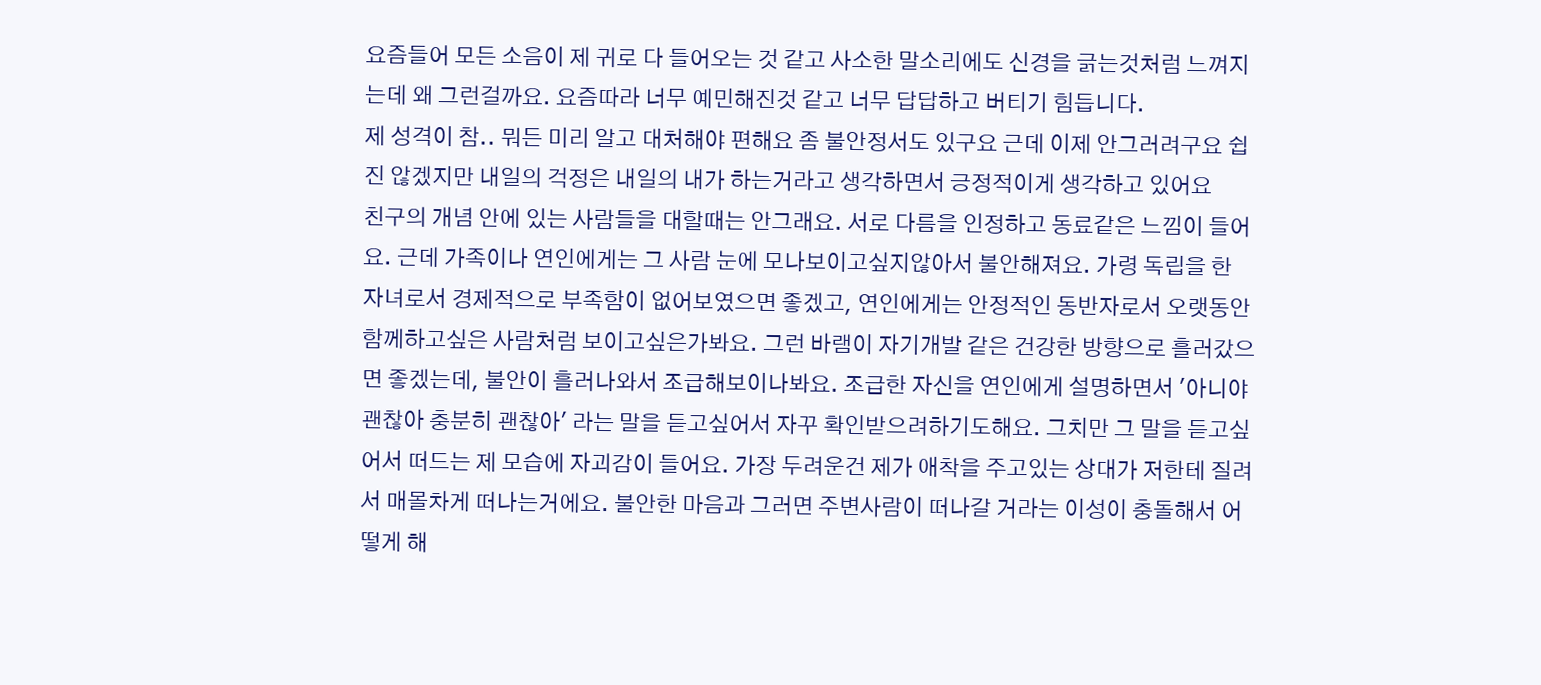요즘들어 모든 소음이 제 귀로 다 들어오는 것 같고 사소한 말소리에도 신경을 긁는것처럼 느껴지는데 왜 그런걸까요. 요즘따라 너무 예민해진것 같고 너무 답답하고 버티기 힘듭니다.
제 성격이 참.. 뭐든 미리 알고 대처해야 편해요 좀 불안정서도 있구요 근데 이제 안그러려구요 쉽진 않겠지만 내일의 걱정은 내일의 내가 하는거라고 생각하면서 긍정적이게 생각하고 있어요
친구의 개념 안에 있는 사람들을 대할때는 안그래요. 서로 다름을 인정하고 동료같은 느낌이 들어요. 근데 가족이나 연인에게는 그 사람 눈에 모나보이고싶지않아서 불안해져요. 가령 독립을 한 자녀로서 경제적으로 부족함이 없어보였으면 좋겠고, 연인에게는 안정적인 동반자로서 오랫동안 함께하고싶은 사람처럼 보이고싶은가봐요. 그런 바램이 자기개발 같은 건강한 방향으로 흘러갔으면 좋겠는데, 불안이 흘러나와서 조급해보이나봐요. 조급한 자신을 연인에게 설명하면서 '아니야 괜찮아 충분히 괜찮아' 라는 말을 듣고싶어서 자꾸 확인받으려하기도해요. 그치만 그 말을 듣고싶어서 떠드는 제 모습에 자괴감이 들어요. 가장 두려운건 제가 애착을 주고있는 상대가 저한테 질려서 매몰차게 떠나는거에요. 불안한 마음과 그러면 주변사람이 떠나갈 거라는 이성이 충돌해서 어떻게 해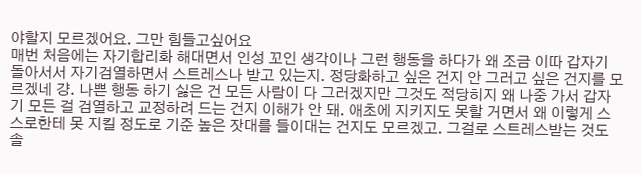야할지 모르겠어요. 그만 힘들고싶어요
매번 처음에는 자기합리화 해대면서 인성 꼬인 생각이나 그런 행동을 하다가 왜 조금 이따 갑자기 돌아서서 자기검열하면서 스트레스나 받고 있는지. 정당화하고 싶은 건지 안 그러고 싶은 건지를 모르겠네 걍. 나쁜 행동 하기 싫은 건 모든 사람이 다 그러겠지만 그것도 적당히지 왜 나중 가서 갑자기 모든 걸 검열하고 교정하려 드는 건지 이해가 안 돼. 애초에 지키지도 못할 거면서 왜 이렇게 스스로한테 못 지킬 정도로 기준 높은 잣대를 들이대는 건지도 모르겠고. 그걸로 스트레스받는 것도 솔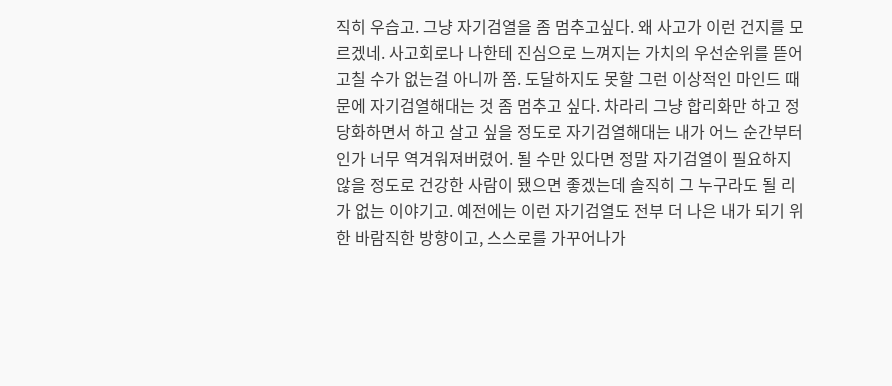직히 우습고. 그냥 자기검열을 좀 멈추고싶다. 왜 사고가 이런 건지를 모르겠네. 사고회로나 나한테 진심으로 느껴지는 가치의 우선순위를 뜯어고칠 수가 없는걸 아니까 쫌. 도달하지도 못할 그런 이상적인 마인드 때문에 자기검열해대는 것 좀 멈추고 싶다. 차라리 그냥 합리화만 하고 정당화하면서 하고 살고 싶을 정도로 자기검열해대는 내가 어느 순간부터인가 너무 역겨워져버렸어. 될 수만 있다면 정말 자기검열이 필요하지 않을 정도로 건강한 사람이 됐으면 좋겠는데 솔직히 그 누구라도 될 리가 없는 이야기고. 예전에는 이런 자기검열도 전부 더 나은 내가 되기 위한 바람직한 방향이고, 스스로를 가꾸어나가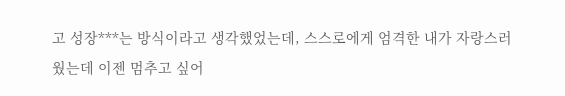고 성장***는 방식이라고 생각했었는데, 스스로에게 엄격한 내가 자랑스러웠는데 이젠 멈추고 싶어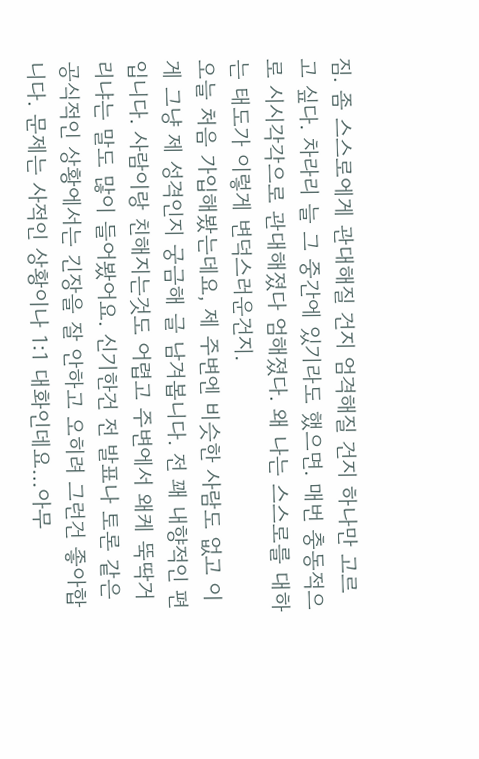짐. 좀 스스로에게 관대해질 건지 엄격해질 건지 하나만 고르고 싶다. 차라리 늘 그 중간에 있기라도 했으면. 매번 충동적으로 시시각각으로 관대해졌다 엄해졌다. 왜 나는 스스로를 대하는 태도가 이렇게 변덕스러운건지.
오늘 처음 가입해봤는데요, 제 주변엔 비슷한 사람도 없고 이게 그냥 제 성격인지 궁금해 글 남겨봅니다. 전 꽤 내향적인 편입니다. 사람이랑 친해지는것도 어렵고 주변에서 왜케 뚝딱거리냐는 말도 많이 들어봤어요. 신기한건 전 발표나 토론 같은 공식적인 상황에서는 긴장을 잘 안하고 오히려 그런건 좋아합니다. 문제는 사적인 상황이나 1:1 대화인데요…아무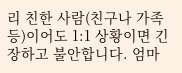리 친한 사람(친구나 가족 등)이어도 1:1 상황이면 긴장하고 불안합니다. 엄마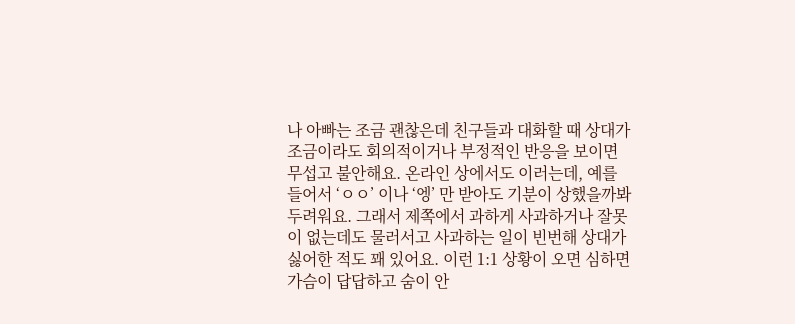나 아빠는 조금 괜찮은데 친구들과 대화할 때 상대가 조금이라도 회의적이거나 부정적인 반응을 보이면 무섭고 불안해요. 온라인 상에서도 이러는데, 예를 들어서 ‘ㅇㅇ’ 이나 ‘엥’ 만 받아도 기분이 상했을까봐 두려워요. 그래서 제쪽에서 과하게 사과하거나 잘못이 없는데도 물러서고 사과하는 일이 빈번해 상대가 싫어한 적도 꽤 있어요. 이런 1:1 상황이 오면 심하면 가슴이 답답하고 숨이 안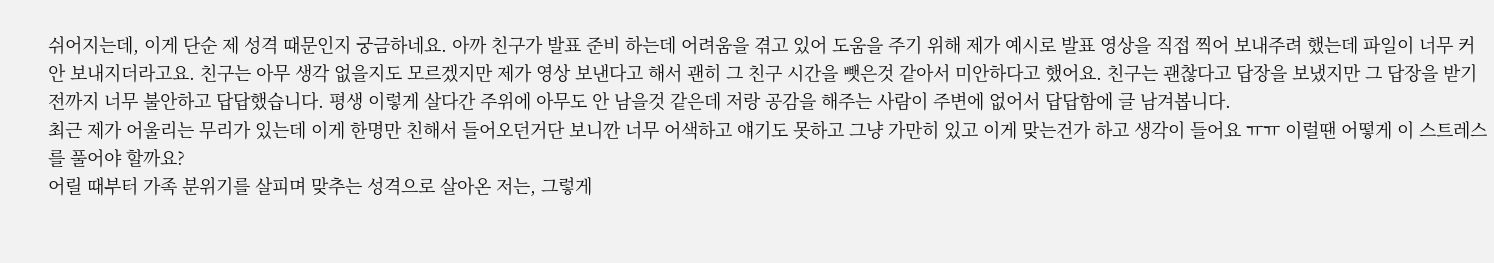쉬어지는데, 이게 단순 제 성격 때문인지 궁금하네요. 아까 친구가 발표 준비 하는데 어려움을 겪고 있어 도움을 주기 위해 제가 예시로 발표 영상을 직접 찍어 보내주려 했는데 파일이 너무 커 안 보내지더라고요. 친구는 아무 생각 없을지도 모르겠지만 제가 영상 보낸다고 해서 괜히 그 친구 시간을 뺏은것 같아서 미안하다고 했어요. 친구는 괜찮다고 답장을 보냈지만 그 답장을 받기 전까지 너무 불안하고 답답했습니다. 평생 이렇게 살다간 주위에 아무도 안 남을것 같은데 저랑 공감을 해주는 사람이 주변에 없어서 답답함에 글 남겨봅니다.
최근 제가 어울리는 무리가 있는데 이게 한명만 친해서 들어오던거단 보니깐 너무 어색하고 얘기도 못하고 그냥 가만히 있고 이게 맞는건가 하고 생각이 들어요 ㅠㅠ 이럴땐 어떻게 이 스트레스를 풀어야 할까요?
어릴 때부터 가족 분위기를 살피며 맞추는 성격으로 살아온 저는, 그렇게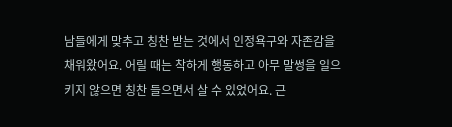남들에게 맞추고 칭찬 받는 것에서 인정욕구와 자존감을 채워왔어요. 어릴 때는 착하게 행동하고 아무 말썽을 일으키지 않으면 칭찬 들으면서 살 수 있었어요. 근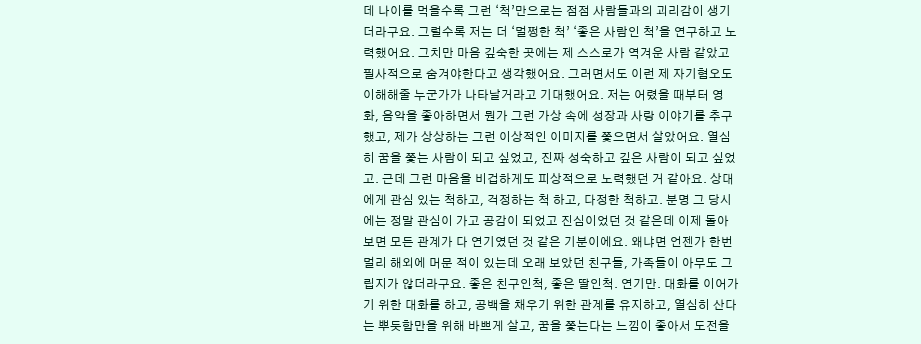데 나이를 먹을수록 그런 ‘척’만으로는 점점 사람들과의 괴리감이 생기더라구요. 그럴수록 저는 더 ‘멀쩡한 척’ ‘좋은 사람인 척’을 연구하고 노력했어요. 그치만 마음 깊숙한 곳에는 제 스스로가 역겨운 사람 같았고 필사적으로 숨겨야한다고 생각했어요. 그러면서도 이런 제 자기혐오도 이해해줄 누군가가 나타날거라고 기대했어요. 저는 어렸을 때부터 영화, 음악을 좋아하면서 뭔가 그런 가상 속에 성장과 사랑 이야기를 추구했고, 제가 상상하는 그런 이상적인 이미지를 쫓으면서 살았어요. 열심히 꿈을 쫓는 사람이 되고 싶었고, 진짜 성숙하고 깊은 사람이 되고 싶었고. 근데 그런 마음을 비겁하게도 피상적으로 노력했던 거 같아요. 상대에게 관심 있는 척하고, 걱정하는 척 하고, 다정한 척하고. 분명 그 당시에는 정말 관심이 가고 공감이 되었고 진심이었던 것 같은데 이제 돌아보면 모든 관계가 다 연기였던 것 같은 기분이에요. 왜냐면 언젠가 한번 멀리 해외에 머문 적이 있는데 오래 보았던 친구들, 가족들이 아무도 그립지가 않더라구요. 좋은 친구인척, 좋은 딸인척. 연기만. 대화를 이어가기 위한 대화를 하고, 공백을 채우기 위한 관계를 유지하고, 열심히 산다는 뿌듯함만을 위해 바쁘게 살고, 꿈을 쫓는다는 느낌이 좋아서 도전을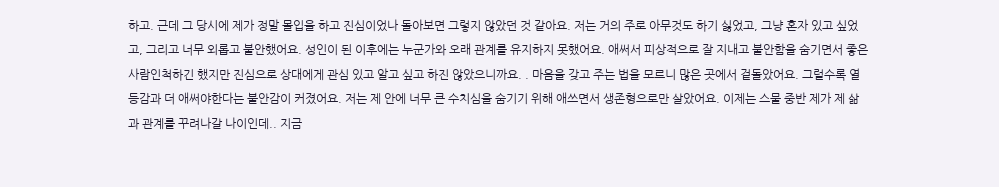하고. 근데 그 당시에 제가 정말 몰입을 하고 진심이었나 돌아보면 그렇지 않았던 것 같아요. 저는 거의 주로 아무것도 하기 싫었고, 그냥 혼자 있고 싶었고, 그리고 너무 외롭고 불안했어요. 성인이 된 이후에는 누군가와 오래 관계를 유지하지 못했어요. 애써서 피상적으로 잘 지내고 불안함을 숨기면서 좋은 사람인척하긴 했지만 진심으로 상대에게 관심 있고 알고 싶고 하진 않았으니까요. . 마음을 갖고 주는 법을 모르니 많은 곳에서 겉돌았어요. 그럴수록 열등감과 더 애써야한다는 불안감이 커졌어요. 저는 제 안에 너무 큰 수치심을 숨기기 위해 애쓰면서 생존형으로만 살았어요. 이제는 스물 중반 제가 제 삶과 관계를 꾸려나갈 나이인데.. 지금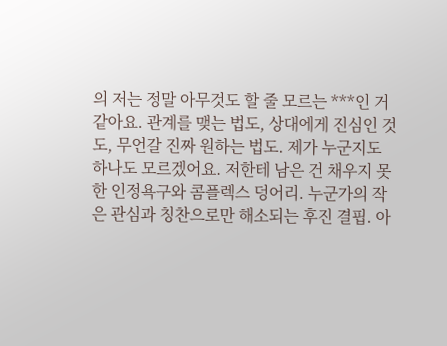의 저는 정말 아무것도 할 줄 모르는 ***인 거 같아요. 관계를 맺는 법도, 상대에게 진심인 것도, 무언갈 진짜 원하는 법도. 제가 누군지도 하나도 모르겠어요. 저한테 남은 건 채우지 못한 인정욕구와 콤플렉스 덩어리. 누군가의 작은 관심과 칭찬으로만 해소되는 후진 결핍. 아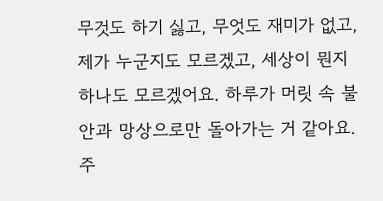무것도 하기 싫고, 무엇도 재미가 없고, 제가 누군지도 모르겠고, 세상이 뭔지 하나도 모르겠어요. 하루가 머릿 속 불안과 망상으로만 돌아가는 거 같아요. 주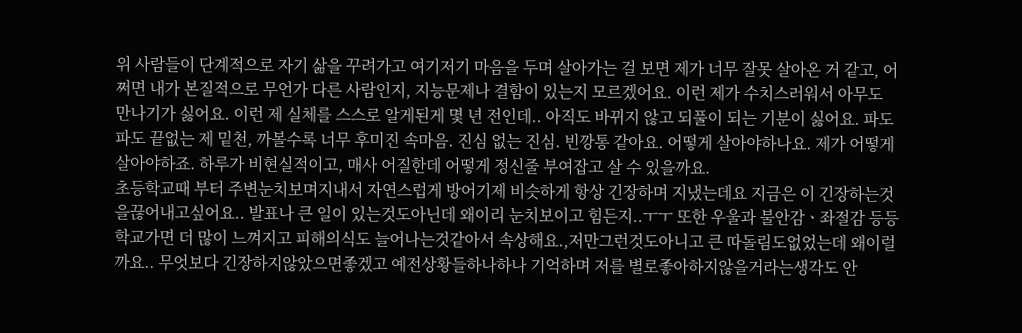위 사람들이 단계적으로 자기 삶을 꾸려가고 여기저기 마음을 두며 살아가는 걸 보면 제가 너무 잘못 살아온 거 같고, 어쩌면 내가 본질적으로 무언가 다른 사람인지, 지능문제나 결함이 있는지 모르겠어요. 이런 제가 수치스러워서 아무도 만나기가 싫어요. 이런 제 실체를 스스로 알게된게 몇 년 전인데.. 아직도 바뀌지 않고 되풀이 되는 기분이 싫어요. 파도파도 끝없는 제 밑천, 까볼수록 너무 후미진 속마음. 진심 없는 진심. 빈깡통 같아요. 어떻게 살아야하나요. 제가 어떻게 살아야하죠. 하루가 비현실적이고, 매사 어질한데 어떻게 정신줄 부여잡고 살 수 있을까요.
초등학교때 부터 주변눈치보며지내서 자연스럽게 방어기제 비슷하게 항상 긴장하며 지냈는데요 지금은 이 긴장하는것을끊어내고싶어요.. 발표나 큰 일이 있는것도아닌데 왜이리 눈치보이고 힘든지..ㅜㅜ 또한 우울과 불안감ㆍ좌절감 등등 학교가면 더 많이 느껴지고 피해의식도 늘어나는것같아서 속상해요.,저만그런것도아니고 큰 따돌림도없었는데 왜이럴까요.. 무엇보다 긴장하지않았으면좋겠고 예전상황들하나하나 기억하며 저를 별로좋아하지않을거라는생각도 안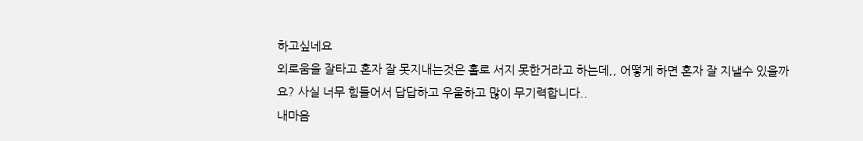하고싶네요
외로움을 잘타고 혼자 잘 못지내는것은 홀로 서지 못한거라고 하는데,, 어떻게 하면 혼자 잘 지낼수 있을까요? 사실 너무 힘들어서 답답하고 우울하고 많이 무기력합니다..
내마음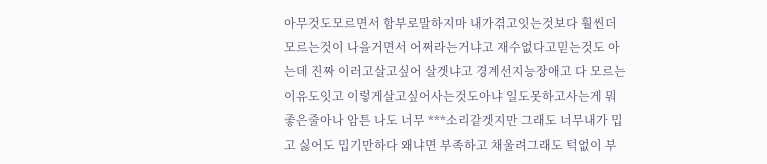아무것도모르면서 함부로말하지마 내가겪고잇는것보다 훨씬더 모르는것이 나을거면서 어쩌라는거냐고 재수없다고믿는것도 아는데 진짜 이러고살고싶어 살겟냐고 경계선지능장애고 다 모르는이유도잇고 이렇게살고싶어사는것도아냐 일도못하고사는게 뭐좋은줄아나 암튼 나도 너무 ***소리같겟지만 그래도 너무내가 밉고 싫어도 밉기만하다 왜냐면 부족하고 채울려그래도 턱없이 부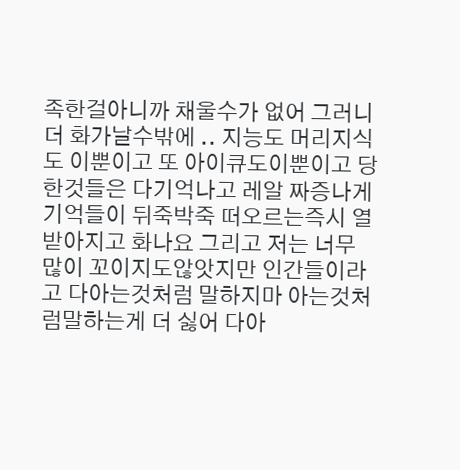족한걸아니까 채울수가 없어 그러니 더 화가날수밖에 .. 지능도 머리지식도 이뿐이고 또 아이큐도이뿐이고 당한것들은 다기억나고 레알 짜증나게 기억들이 뒤죽박죽 떠오르는즉시 열받아지고 화나요 그리고 저는 너무 많이 꼬이지도않앗지만 인간들이라고 다아는것처럼 말하지마 아는것처럼말하는게 더 싫어 다아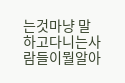는것마냥 말하고다니는사람들이뭘알아